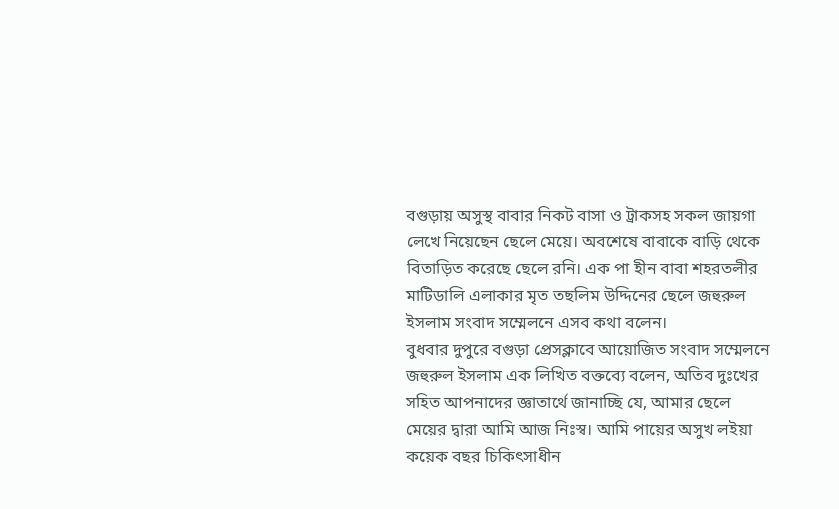বগুড়ায় অসুস্থ বাবার নিকট বাসা ও ট্রাকসহ সকল জায়গা লেখে নিয়েছেন ছেলে মেয়ে। অবশেষে বাবাকে বাড়ি থেকে বিতাড়িত করেছে ছেলে রনি। এক পা হীন বাবা শহরতলীর মাটিডালি এলাকার মৃত তছলিম উদ্দিনের ছেলে জহুরুল ইসলাম সংবাদ সম্মেলনে এসব কথা বলেন।
বুধবার দুপুরে বগুড়া প্রেসক্লাবে আয়োজিত সংবাদ সম্মেলনে জহুরুল ইসলাম এক লিখিত বক্তব্যে বলেন, অতিব দুঃখের সহিত আপনাদের জ্ঞাতার্থে জানাচ্ছি যে, আমার ছেলে মেয়ের দ্বারা আমি আজ নিঃস্ব। আমি পায়ের অসুখ লইয়া কয়েক বছর চিকিৎসাধীন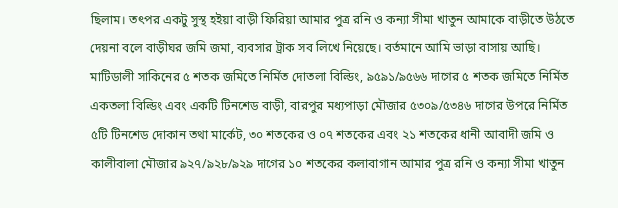ছিলাম। তৎপর একটু সুস্থ হইয়া বাড়ী ফিরিয়া আমার পুত্র রনি ও কন্যা সীমা খাতুন আমাকে বাড়ীতে উঠতে দেয়না বলে বাড়ীঘর জমি জমা, ব্যবসার ট্রাক সব লিখে নিয়েছে। বর্তমানে আমি ভাড়া বাসায় আছি। মাটিডালী সাকিনের ৫ শতক জমিতে নির্মিত দোতলা বিল্ডিং, ৯৫৯১/৯৫৬৬ দাগের ৫ শতক জমিতে নির্মিত একতলা বিল্ডিং এবং একটি টিনশেড বাড়ী, বারপুর মধ্যপাড়া মৌজার ৫৩০৯/৫৩৪৬ দাগের উপরে নির্মিত ৫টি টিনশেড দোকান তথা মার্কেট, ৩০ শতকের ও ০৭ শতকের এবং ২১ শতকের ধানী আবাদী জমি ও কালীবালা মৌজার ৯২৭/৯২৮/৯২৯ দাগের ১০ শতকের কলাবাগান আমার পুত্র রনি ও কন্যা সীমা খাতুন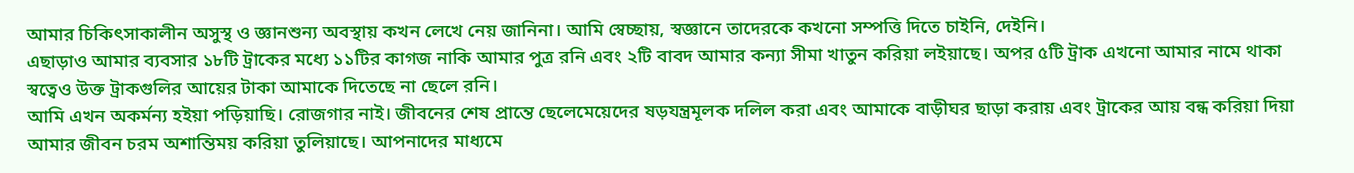আমার চিকিৎসাকালীন অসুস্থ ও জ্ঞানশুন্য অবস্থায় কখন লেখে নেয় জানিনা। আমি স্বেচ্ছায়, স্বজ্ঞানে তাদেরকে কখনো সম্পত্তি দিতে চাইনি, দেইনি।
এছাড়াও আমার ব্যবসার ১৮টি ট্রাকের মধ্যে ১১টির কাগজ নাকি আমার পুত্র রনি এবং ২টি বাবদ আমার কন্যা সীমা খাতুন করিয়া লইয়াছে। অপর ৫টি ট্রাক এখনো আমার নামে থাকা স্বত্বেও উক্ত ট্রাকগুলির আয়ের টাকা আমাকে দিতেছে না ছেলে রনি।
আমি এখন অকর্মন্য হইয়া পড়িয়াছি। রোজগার নাই। জীবনের শেষ প্রান্তে ছেলেমেয়েদের ষড়যন্ত্রমূলক দলিল করা এবং আমাকে বাড়ীঘর ছাড়া করায় এবং ট্রাকের আয় বন্ধ করিয়া দিয়া আমার জীবন চরম অশান্তিময় করিয়া তুলিয়াছে। আপনাদের মাধ্যমে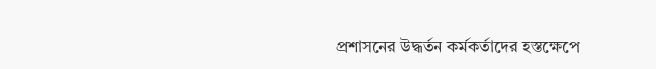প্রশাসনের উদ্ধর্তন কর্মকর্তাদের হস্তক্ষেপে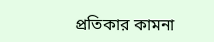প্রতিকার কামনা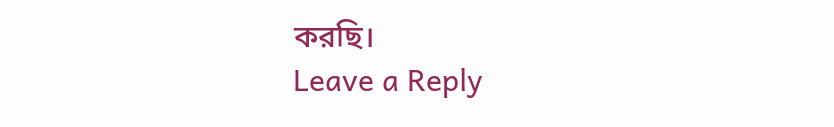করছি।
Leave a Reply